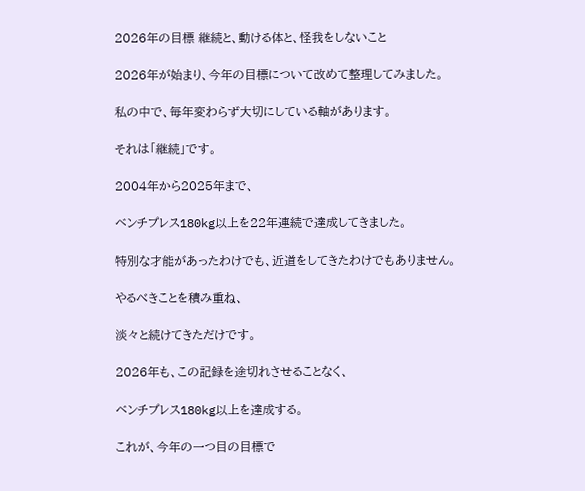2026年の目標 継続と、動ける体と、怪我をしないこと

2026年が始まり、今年の目標について改めて整理してみました。

私の中で、毎年変わらず大切にしている軸があります。

それは「継続」です。

2004年から2025年まで、

ベンチプレス180kg以上を22年連続で達成してきました。

特別な才能があったわけでも、近道をしてきたわけでもありません。

やるべきことを積み重ね、

淡々と続けてきただけです。

2026年も、この記録を途切れさせることなく、

ベンチプレス180kg以上を達成する。

これが、今年の一つ目の目標で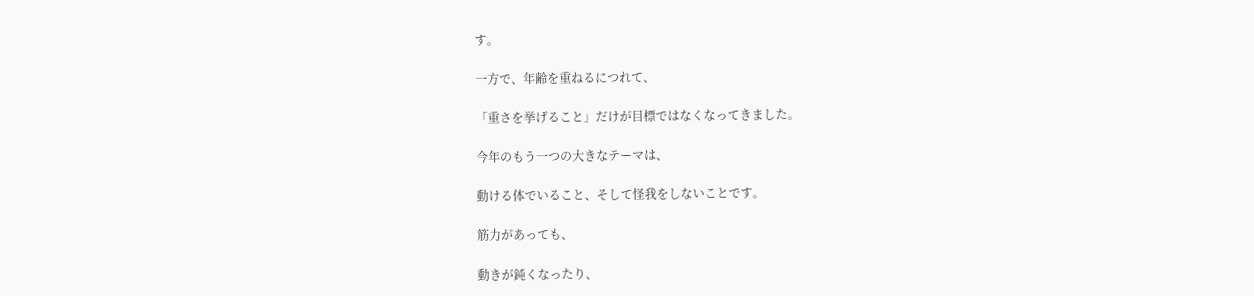す。

一方で、年齢を重ねるにつれて、

「重さを挙げること」だけが目標ではなくなってきました。

今年のもう一つの大きなテーマは、

動ける体でいること、そして怪我をしないことです。

筋力があっても、

動きが鈍くなったり、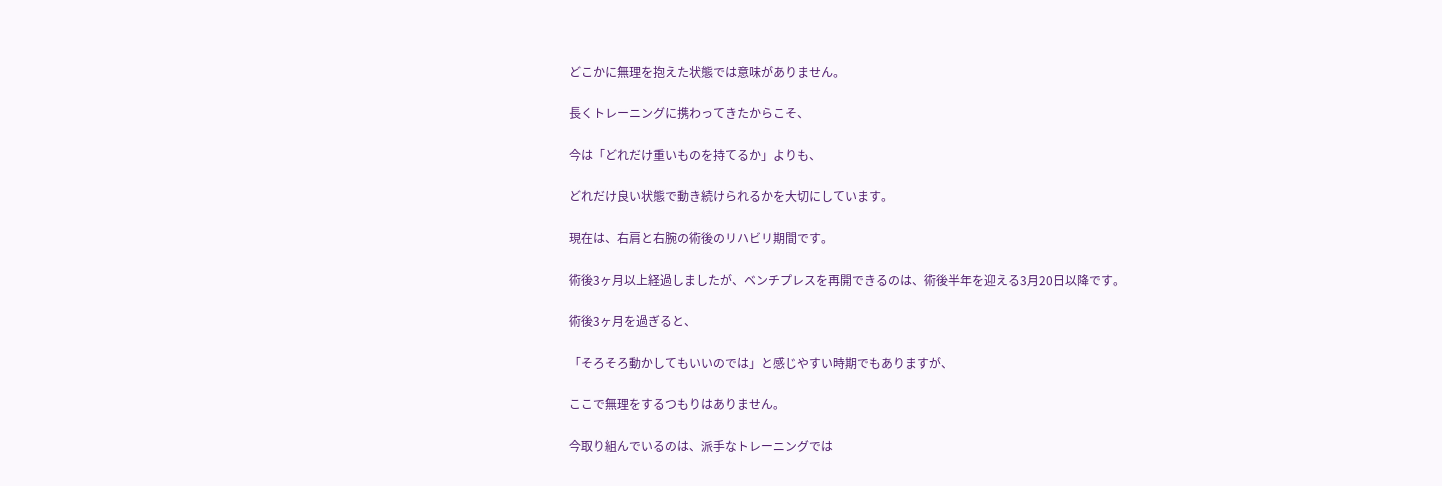どこかに無理を抱えた状態では意味がありません。

長くトレーニングに携わってきたからこそ、

今は「どれだけ重いものを持てるか」よりも、

どれだけ良い状態で動き続けられるかを大切にしています。

現在は、右肩と右腕の術後のリハビリ期間です。

術後3ヶ月以上経過しましたが、ベンチプレスを再開できるのは、術後半年を迎える3月20日以降です。

術後3ヶ月を過ぎると、

「そろそろ動かしてもいいのでは」と感じやすい時期でもありますが、

ここで無理をするつもりはありません。

今取り組んでいるのは、派手なトレーニングでは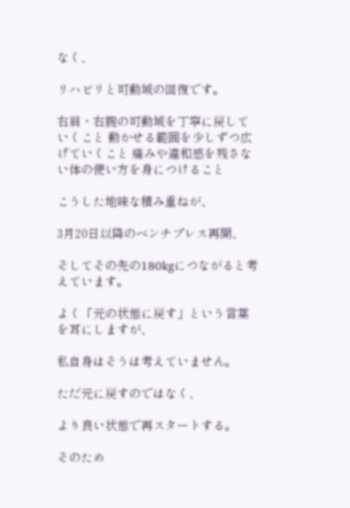なく、

リハビリと可動域の回復です。

右肩・右腕の可動域を丁寧に戻していくこと 動かせる範囲を少しずつ広げていくこと 痛みや違和感を残さない体の使い方を身につけること

こうした地味な積み重ねが、

3月20日以降のベンチプレス再開、

そしてその先の180kgにつながると考えています。

よく「元の状態に戻す」という言葉を耳にしますが、

私自身はそうは考えていません。

ただ元に戻すのではなく、

より良い状態で再スタートする。

そのため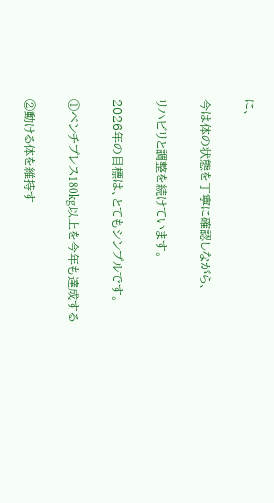に、

今は体の状態を丁寧に確認しながら、

リハビリと調整を続けています。

2026年の目標は、とてもシンプルです。

①ベンチプレス180kg以上を今年も達成する

②動ける体を維持す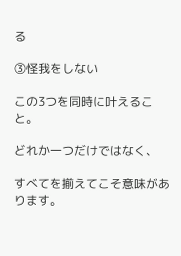る

③怪我をしない

この3つを同時に叶えること。

どれか一つだけではなく、

すべてを揃えてこそ意味があります。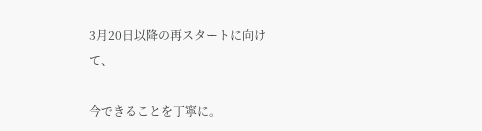3月20日以降の再スタートに向けて、

今できることを丁寧に。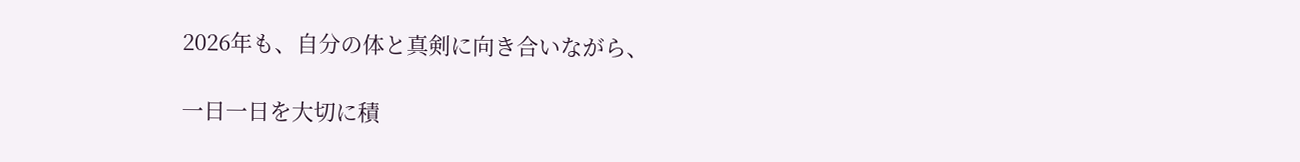2026年も、自分の体と真剣に向き合いながら、

一日一日を大切に積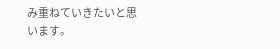み重ねていきたいと思います。